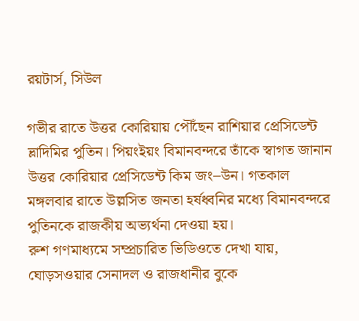রয়টার্স, সিউল

গভীর রাতে উত্তর কোরিয়ায় পৌঁছেন রাশিয়ার প্রেসিডেন্ট ভ্লাদিমির পুতিন। পিয়ংইয়ং বিমানবন্দরে তাঁকে স্বাগত জানান উত্তর কোরিয়ার প্রেসিডেন্ট কিম জং–উন। গতকাল মঙ্গলবার রাতে উল্লসিত জনতা হর্ষধ্বনির মধ্যে বিমানবন্দরে পুতিনকে রাজকীয় অভ্যর্থনা দেওয়া হয়।
রুশ গণমাধ্যমে সম্প্রচারিত ভিডিওতে দেখা যায়, ঘোড়সওয়ার সেনাদল ও রাজধানীর বুকে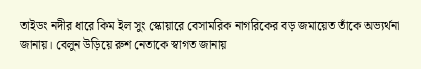তাইডং নদীর ধারে কিম ইল সুং স্কোয়ারে বেসামরিক নাগরিকের বড় জমায়েত তাঁকে অভ্যর্থনা জানায়। বেলুন উড়িয়ে রুশ নেতাকে স্বাগত জানায়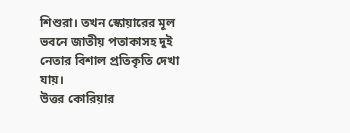শিশুরা। তখন স্কোয়ারের মূল ভবনে জাতীয় পতাকাসহ দুই নেতার বিশাল প্রতিকৃতি দেখা যায়।
উত্তর কোরিয়ার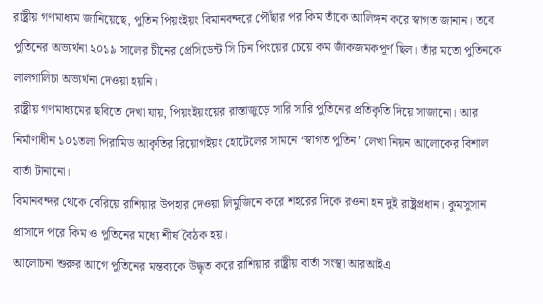রাষ্ট্রীয় গণমাধ্যম জানিয়েছে, পুতিন পিয়ংইয়ং বিমানবন্দরে পৌঁছার পর কিম তাঁকে আলিঙ্গন করে স্বাগত জানান। তবে পুতিনের অভ্যর্থনা ২০১৯ সালের চীনের প্রেসিডেন্ট সি চিন পিংয়ের চেয়ে কম জাঁকজমকপূর্ণ ছিল। তাঁর মতো পুতিনকে লালগালিচা অভ্যর্থনা দেওয়া হয়নি।
রাষ্ট্রীয় গণমাধ্যমের ছবিতে দেখা যায়, পিয়ংইয়ংয়ের রাস্তাজুড়ে সারি সারি পুতিনের প্রতিকৃতি দিয়ে সাজানো। আর নির্মাণাধীন ১০১তলা পিরামিড আকৃতির রিয়োগইয়ং হোটেলের সামনে ‘স্বাগত পুতিন’ লেখা নিয়ন আলোকের বিশাল বার্তা টানানো।
বিমানবন্দর থেকে বেরিয়ে রাশিয়ার উপহার দেওয়া লিমুজিনে করে শহরের দিকে রওনা হন দুই রাষ্ট্রপ্রধান। কুমসুসান প্রাসাদে পরে কিম ও পুতিনের মধ্যে শীর্ষ বৈঠক হয়।
আলোচনা শুরুর আগে পুতিনের মন্তব্যকে উদ্ধৃত করে রাশিয়ার রাষ্ট্রীয় বার্তা সংস্থা আরআইএ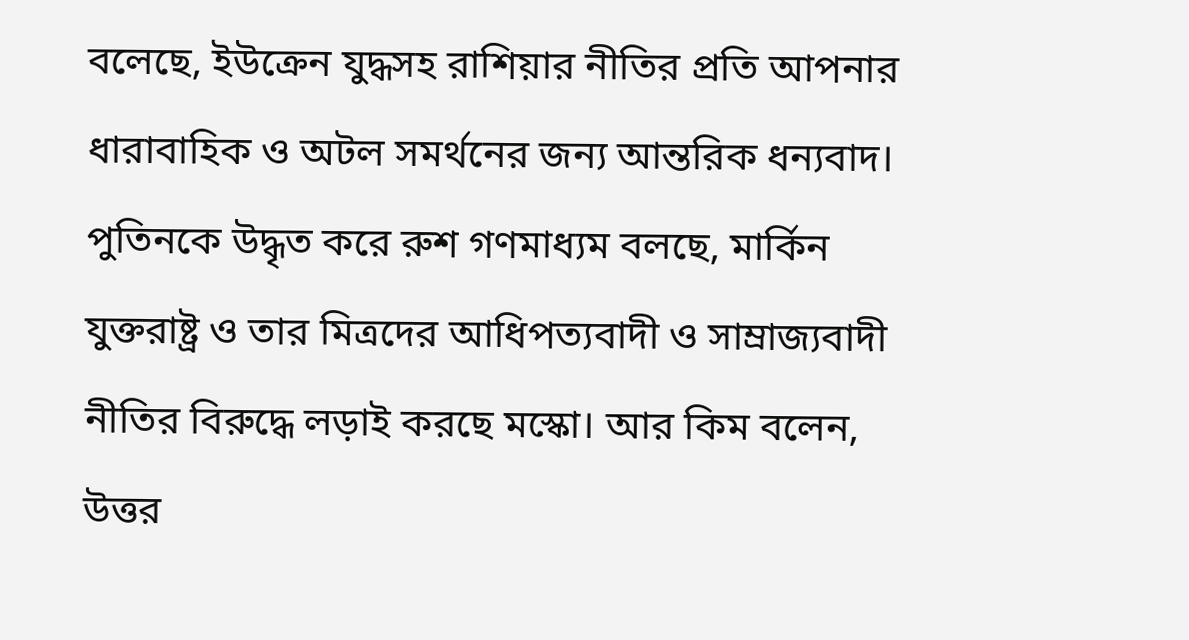বলেছে, ইউক্রেন যুদ্ধসহ রাশিয়ার নীতির প্রতি আপনার ধারাবাহিক ও অটল সমর্থনের জন্য আন্তরিক ধন্যবাদ।
পুতিনকে উদ্ধৃত করে রুশ গণমাধ্যম বলছে, মার্কিন যুক্তরাষ্ট্র ও তার মিত্রদের আধিপত্যবাদী ও সাম্রাজ্যবাদী নীতির বিরুদ্ধে লড়াই করছে মস্কো। আর কিম বলেন, উত্তর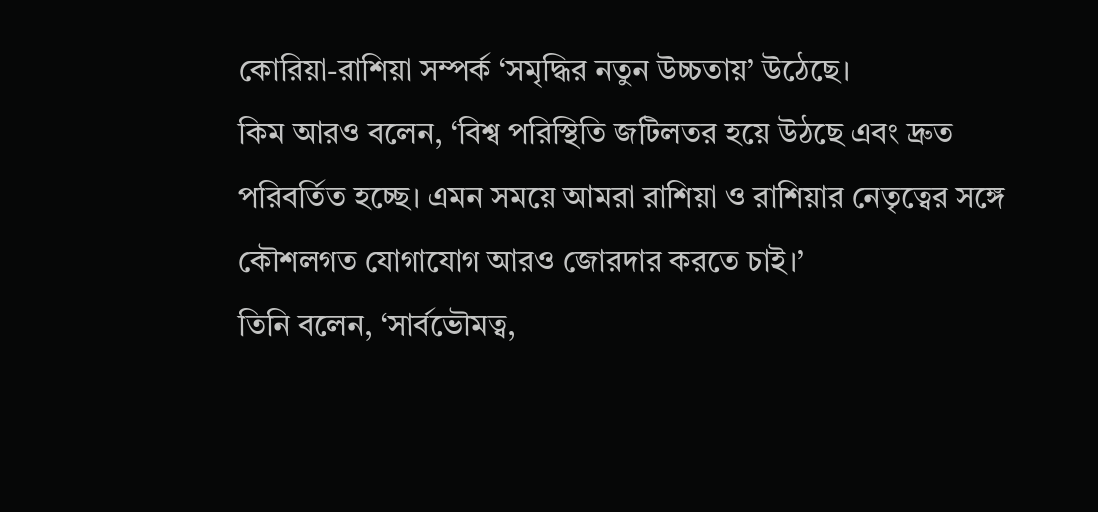কোরিয়া-রাশিয়া সম্পর্ক ‘সমৃদ্ধির নতুন উচ্চতায়’ উঠেছে।
কিম আরও বলেন, ‘বিশ্ব পরিস্থিতি জটিলতর হয়ে উঠছে এবং দ্রুত পরিবর্তিত হচ্ছে। এমন সময়ে আমরা রাশিয়া ও রাশিয়ার নেতৃত্বের সঙ্গে কৌশলগত যোগাযোগ আরও জোরদার করতে চাই।’
তিনি বলেন, ‘সার্বভৌমত্ব,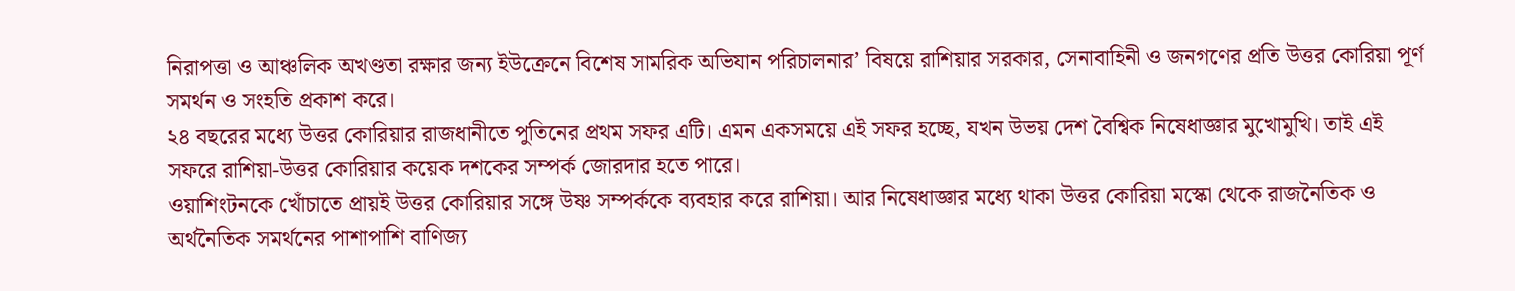নিরাপত্তা ও আঞ্চলিক অখণ্ডতা রক্ষার জন্য ইউক্রেনে বিশেষ সামরিক অভিযান পরিচালনার’ বিষয়ে রাশিয়ার সরকার, সেনাবাহিনী ও জনগণের প্রতি উত্তর কোরিয়া পূর্ণ সমর্থন ও সংহতি প্রকাশ করে।
২৪ বছরের মধ্যে উত্তর কোরিয়ার রাজধানীতে পুতিনের প্রথম সফর এটি। এমন একসময়ে এই সফর হচ্ছে, যখন উভয় দেশ বৈশ্বিক নিষেধাজ্ঞার মুখোমুখি। তাই এই সফরে রাশিয়া-উত্তর কোরিয়ার কয়েক দশকের সম্পর্ক জোরদার হতে পারে।
ওয়াশিংটনকে খোঁচাতে প্রায়ই উত্তর কোরিয়ার সঙ্গে উষ্ণ সম্পর্ককে ব্যবহার করে রাশিয়া। আর নিষেধাজ্ঞার মধ্যে থাকা উত্তর কোরিয়া মস্কো থেকে রাজনৈতিক ও অর্থনৈতিক সমর্থনের পাশাপাশি বাণিজ্য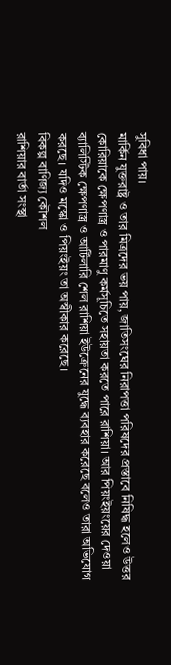সুবিধা পায়।
মার্কিন যুক্তরাষ্ট্র ও তার মিত্রদের ভয় পায়, জাতিসংঘের নিরাপত্তা পরিষদের প্রস্তাবে নিষিদ্ধ হলেও উত্তর কোরিয়াকে ক্ষেপণাস্ত্র ও পারমাণু কর্মসূচিতে সহায়তা করতে পারে রাশিয়া। আর পিয়ংইয়ংয়ের দেওয়া ব্যালিস্টিক ক্ষেপণাস্ত্র ও আর্টিলারি শেল রাশিয়া ইউক্রেনের যুদ্ধে ব্যবহার করেছে বলেও তারা অভিযোগ করছে। যদিও মস্কো ও পিয়ংইয়ং তা অস্বীকার করেছে।
বিকল্প বাণিজ্য কৌশল
রাশিয়ার বার্তা সংস্থা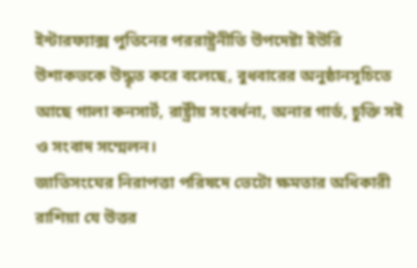ইন্টারফ্যাক্স পুতিনের পররাষ্ট্রনীতি উপদেষ্টা ইউরি উশাকভকে উদ্ধৃত করে বলেছে, বুধবারের অনুষ্ঠানসূচিতে আছে গালা কনসার্ট, রাষ্ট্রীয় সংবর্ধনা, অনার গার্ড, চুক্তি সই ও সংবাদ সম্মেলন।
জাতিসংঘের নিরাপত্তা পরিষদে ভেটো ক্ষমতার অধিকারী রাশিয়া যে উত্তর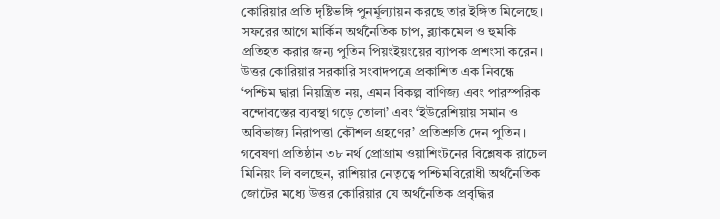কোরিয়ার প্রতি দৃষ্টিভঙ্গি পুনর্মূল্যায়ন করছে তার ইঙ্গিত মিলেছে। সফরের আগে মার্কিন অর্থনৈতিক চাপ, ব্ল্যাকমেল ও হুমকি প্রতিহত করার জন্য পুতিন পিয়ংইয়ংয়ের ব্যাপক প্রশংসা করেন।
উত্তর কোরিয়ার সরকারি সংবাদপত্রে প্রকাশিত এক নিবন্ধে ‘পশ্চিম দ্বারা নিয়ন্ত্রিত নয়, এমন বিকল্প বাণিজ্য এবং পারস্পরিক বন্দোবস্তের ব্যবস্থা গড়ে তোলা’ এবং ‘ইউরেশিয়ায় সমান ও অবিভাজ্য নিরাপত্তা কৌশল গ্রহণের’ প্রতিশ্রুতি দেন পুতিন।
গবেষণা প্রতিষ্ঠান ৩৮ নর্থ প্রোগ্রাম ওয়াশিংটনের বিশ্লেষক রাচেল মিনিয়ং লি বলছেন, রাশিয়ার নেতৃত্বে পশ্চিমবিরোধী অর্থনৈতিক জোটের মধ্যে উত্তর কোরিয়ার যে অর্থনৈতিক প্রবৃদ্ধির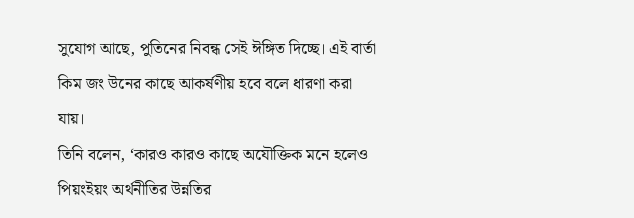সুযোগ আছে, পুতিনের নিবন্ধ সেই ঈঙ্গিত দিচ্ছে। এই বার্তা কিম জং উনের কাছে আকর্ষণীয় হবে বলে ধারণা করা যায়।
তিনি বলেন, ‘কারও কারও কাছে অযৌক্তিক মনে হলেও পিয়ংইয়ং অর্থনীতির উন্নতির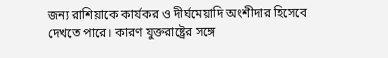জন্য রাশিয়াকে কার্যকর ও দীর্ঘমেয়াদি অংশীদার হিসেবে দেখতে পারে। কারণ যুক্তরাষ্ট্রের সঙ্গে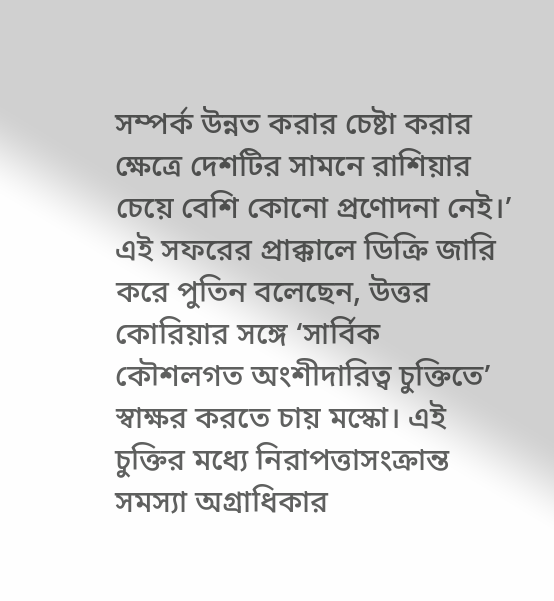সম্পর্ক উন্নত করার চেষ্টা করার ক্ষেত্রে দেশটির সামনে রাশিয়ার চেয়ে বেশি কোনো প্রণোদনা নেই।’
এই সফরের প্রাক্কালে ডিক্রি জারি করে পুতিন বলেছেন, উত্তর কোরিয়ার সঙ্গে ‘সার্বিক কৌশলগত অংশীদারিত্ব চুক্তিতে’ স্বাক্ষর করতে চায় মস্কো। এই চুক্তির মধ্যে নিরাপত্তাসংক্রান্ত সমস্যা অগ্রাধিকার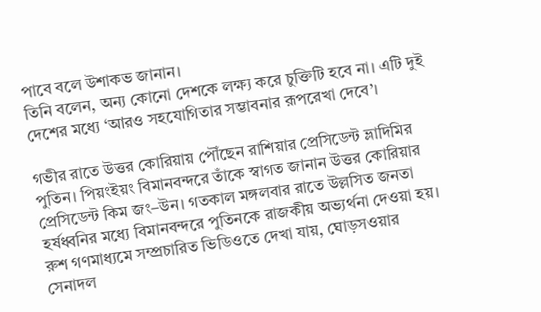পাবে বলে উশাকভ জানান।
তিনি বলেন, অন্য কোনো দেশকে লক্ষ্য করে চুক্তিটি হবে না। এটি দুই দেশের মধ্যে ‘আরও সহযোগিতার সম্ভাবনার রূপরেখা দেবে’।

গভীর রাতে উত্তর কোরিয়ায় পৌঁছেন রাশিয়ার প্রেসিডেন্ট ভ্লাদিমির পুতিন। পিয়ংইয়ং বিমানবন্দরে তাঁকে স্বাগত জানান উত্তর কোরিয়ার প্রেসিডেন্ট কিম জং–উন। গতকাল মঙ্গলবার রাতে উল্লসিত জনতা হর্ষধ্বনির মধ্যে বিমানবন্দরে পুতিনকে রাজকীয় অভ্যর্থনা দেওয়া হয়।
রুশ গণমাধ্যমে সম্প্রচারিত ভিডিওতে দেখা যায়, ঘোড়সওয়ার সেনাদল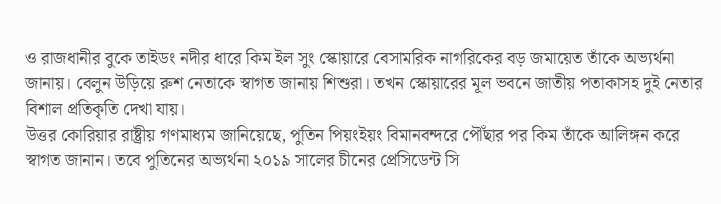ও রাজধানীর বুকে তাইডং নদীর ধারে কিম ইল সুং স্কোয়ারে বেসামরিক নাগরিকের বড় জমায়েত তাঁকে অভ্যর্থনা জানায়। বেলুন উড়িয়ে রুশ নেতাকে স্বাগত জানায় শিশুরা। তখন স্কোয়ারের মূল ভবনে জাতীয় পতাকাসহ দুই নেতার বিশাল প্রতিকৃতি দেখা যায়।
উত্তর কোরিয়ার রাষ্ট্রীয় গণমাধ্যম জানিয়েছে, পুতিন পিয়ংইয়ং বিমানবন্দরে পৌঁছার পর কিম তাঁকে আলিঙ্গন করে স্বাগত জানান। তবে পুতিনের অভ্যর্থনা ২০১৯ সালের চীনের প্রেসিডেন্ট সি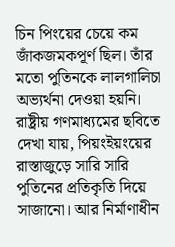চিন পিংয়ের চেয়ে কম জাঁকজমকপূর্ণ ছিল। তাঁর মতো পুতিনকে লালগালিচা অভ্যর্থনা দেওয়া হয়নি।
রাষ্ট্রীয় গণমাধ্যমের ছবিতে দেখা যায়, পিয়ংইয়ংয়ের রাস্তাজুড়ে সারি সারি পুতিনের প্রতিকৃতি দিয়ে সাজানো। আর নির্মাণাধীন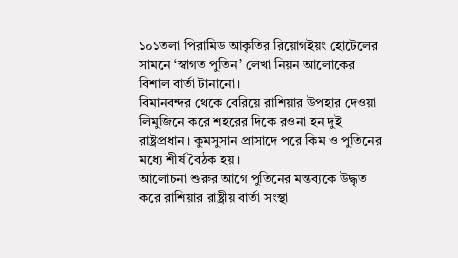১০১তলা পিরামিড আকৃতির রিয়োগইয়ং হোটেলের সামনে ‘স্বাগত পুতিন’ লেখা নিয়ন আলোকের বিশাল বার্তা টানানো।
বিমানবন্দর থেকে বেরিয়ে রাশিয়ার উপহার দেওয়া লিমুজিনে করে শহরের দিকে রওনা হন দুই রাষ্ট্রপ্রধান। কুমসুসান প্রাসাদে পরে কিম ও পুতিনের মধ্যে শীর্ষ বৈঠক হয়।
আলোচনা শুরুর আগে পুতিনের মন্তব্যকে উদ্ধৃত করে রাশিয়ার রাষ্ট্রীয় বার্তা সংস্থা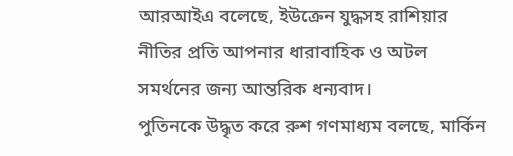আরআইএ বলেছে, ইউক্রেন যুদ্ধসহ রাশিয়ার নীতির প্রতি আপনার ধারাবাহিক ও অটল সমর্থনের জন্য আন্তরিক ধন্যবাদ।
পুতিনকে উদ্ধৃত করে রুশ গণমাধ্যম বলছে, মার্কিন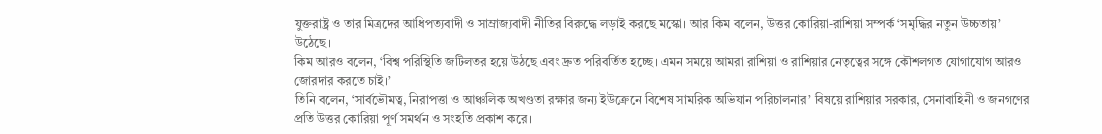যুক্তরাষ্ট্র ও তার মিত্রদের আধিপত্যবাদী ও সাম্রাজ্যবাদী নীতির বিরুদ্ধে লড়াই করছে মস্কো। আর কিম বলেন, উত্তর কোরিয়া-রাশিয়া সম্পর্ক ‘সমৃদ্ধির নতুন উচ্চতায়’ উঠেছে।
কিম আরও বলেন, ‘বিশ্ব পরিস্থিতি জটিলতর হয়ে উঠছে এবং দ্রুত পরিবর্তিত হচ্ছে। এমন সময়ে আমরা রাশিয়া ও রাশিয়ার নেতৃত্বের সঙ্গে কৌশলগত যোগাযোগ আরও জোরদার করতে চাই।’
তিনি বলেন, ‘সার্বভৌমত্ব, নিরাপত্তা ও আঞ্চলিক অখণ্ডতা রক্ষার জন্য ইউক্রেনে বিশেষ সামরিক অভিযান পরিচালনার’ বিষয়ে রাশিয়ার সরকার, সেনাবাহিনী ও জনগণের প্রতি উত্তর কোরিয়া পূর্ণ সমর্থন ও সংহতি প্রকাশ করে।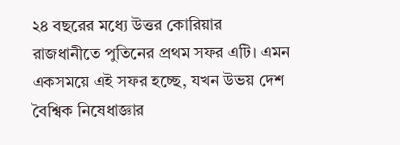২৪ বছরের মধ্যে উত্তর কোরিয়ার রাজধানীতে পুতিনের প্রথম সফর এটি। এমন একসময়ে এই সফর হচ্ছে, যখন উভয় দেশ বৈশ্বিক নিষেধাজ্ঞার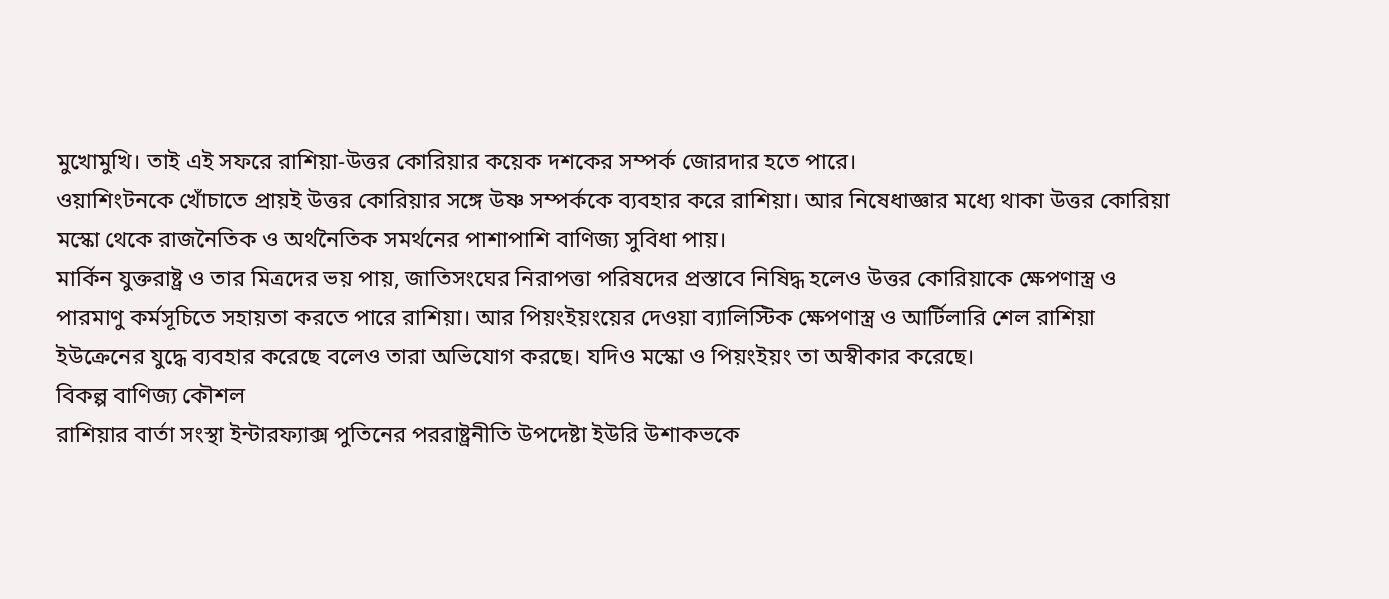মুখোমুখি। তাই এই সফরে রাশিয়া-উত্তর কোরিয়ার কয়েক দশকের সম্পর্ক জোরদার হতে পারে।
ওয়াশিংটনকে খোঁচাতে প্রায়ই উত্তর কোরিয়ার সঙ্গে উষ্ণ সম্পর্ককে ব্যবহার করে রাশিয়া। আর নিষেধাজ্ঞার মধ্যে থাকা উত্তর কোরিয়া মস্কো থেকে রাজনৈতিক ও অর্থনৈতিক সমর্থনের পাশাপাশি বাণিজ্য সুবিধা পায়।
মার্কিন যুক্তরাষ্ট্র ও তার মিত্রদের ভয় পায়, জাতিসংঘের নিরাপত্তা পরিষদের প্রস্তাবে নিষিদ্ধ হলেও উত্তর কোরিয়াকে ক্ষেপণাস্ত্র ও পারমাণু কর্মসূচিতে সহায়তা করতে পারে রাশিয়া। আর পিয়ংইয়ংয়ের দেওয়া ব্যালিস্টিক ক্ষেপণাস্ত্র ও আর্টিলারি শেল রাশিয়া ইউক্রেনের যুদ্ধে ব্যবহার করেছে বলেও তারা অভিযোগ করছে। যদিও মস্কো ও পিয়ংইয়ং তা অস্বীকার করেছে।
বিকল্প বাণিজ্য কৌশল
রাশিয়ার বার্তা সংস্থা ইন্টারফ্যাক্স পুতিনের পররাষ্ট্রনীতি উপদেষ্টা ইউরি উশাকভকে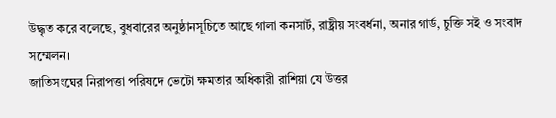উদ্ধৃত করে বলেছে, বুধবারের অনুষ্ঠানসূচিতে আছে গালা কনসার্ট, রাষ্ট্রীয় সংবর্ধনা, অনার গার্ড, চুক্তি সই ও সংবাদ সম্মেলন।
জাতিসংঘের নিরাপত্তা পরিষদে ভেটো ক্ষমতার অধিকারী রাশিয়া যে উত্তর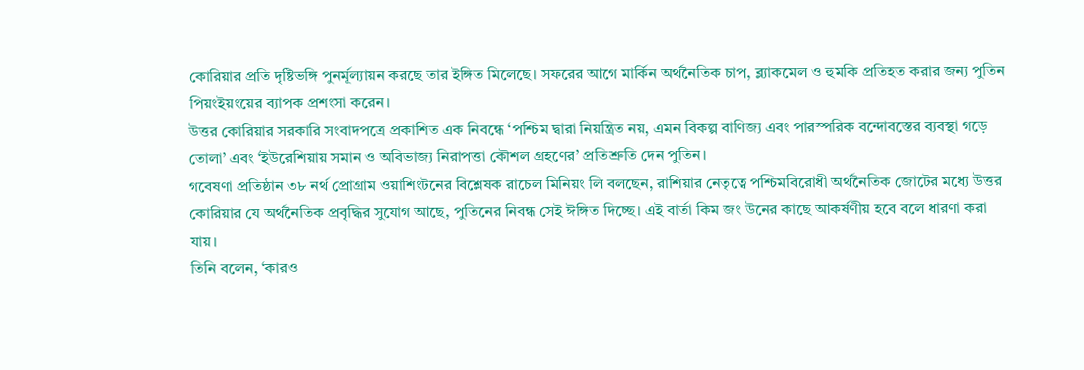কোরিয়ার প্রতি দৃষ্টিভঙ্গি পুনর্মূল্যায়ন করছে তার ইঙ্গিত মিলেছে। সফরের আগে মার্কিন অর্থনৈতিক চাপ, ব্ল্যাকমেল ও হুমকি প্রতিহত করার জন্য পুতিন পিয়ংইয়ংয়ের ব্যাপক প্রশংসা করেন।
উত্তর কোরিয়ার সরকারি সংবাদপত্রে প্রকাশিত এক নিবন্ধে ‘পশ্চিম দ্বারা নিয়ন্ত্রিত নয়, এমন বিকল্প বাণিজ্য এবং পারস্পরিক বন্দোবস্তের ব্যবস্থা গড়ে তোলা’ এবং ‘ইউরেশিয়ায় সমান ও অবিভাজ্য নিরাপত্তা কৌশল গ্রহণের’ প্রতিশ্রুতি দেন পুতিন।
গবেষণা প্রতিষ্ঠান ৩৮ নর্থ প্রোগ্রাম ওয়াশিংটনের বিশ্লেষক রাচেল মিনিয়ং লি বলছেন, রাশিয়ার নেতৃত্বে পশ্চিমবিরোধী অর্থনৈতিক জোটের মধ্যে উত্তর কোরিয়ার যে অর্থনৈতিক প্রবৃদ্ধির সুযোগ আছে, পুতিনের নিবন্ধ সেই ঈঙ্গিত দিচ্ছে। এই বার্তা কিম জং উনের কাছে আকর্ষণীয় হবে বলে ধারণা করা যায়।
তিনি বলেন, ‘কারও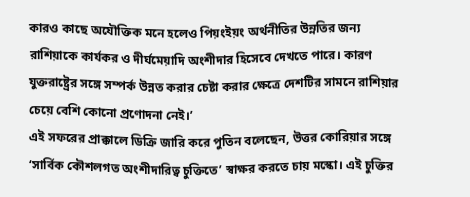কারও কাছে অযৌক্তিক মনে হলেও পিয়ংইয়ং অর্থনীতির উন্নতির জন্য রাশিয়াকে কার্যকর ও দীর্ঘমেয়াদি অংশীদার হিসেবে দেখতে পারে। কারণ যুক্তরাষ্ট্রের সঙ্গে সম্পর্ক উন্নত করার চেষ্টা করার ক্ষেত্রে দেশটির সামনে রাশিয়ার চেয়ে বেশি কোনো প্রণোদনা নেই।’
এই সফরের প্রাক্কালে ডিক্রি জারি করে পুতিন বলেছেন, উত্তর কোরিয়ার সঙ্গে ‘সার্বিক কৌশলগত অংশীদারিত্ব চুক্তিতে’ স্বাক্ষর করতে চায় মস্কো। এই চুক্তির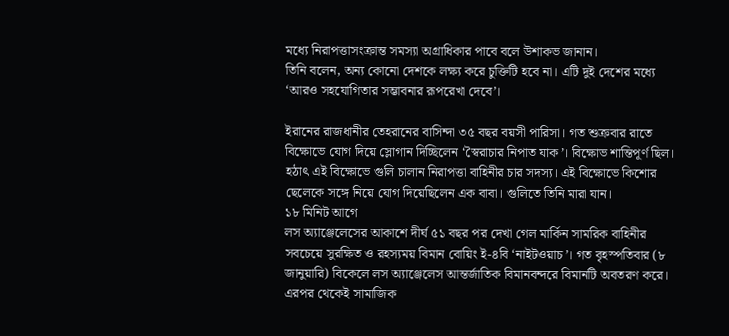মধ্যে নিরাপত্তাসংক্রান্ত সমস্যা অগ্রাধিকার পাবে বলে উশাকভ জানান।
তিনি বলেন, অন্য কোনো দেশকে লক্ষ্য করে চুক্তিটি হবে না। এটি দুই দেশের মধ্যে ‘আরও সহযোগিতার সম্ভাবনার রূপরেখা দেবে’।

ইরানের রাজধানীর তেহরানের বাসিন্দা ৩৫ বছর বয়সী পারিসা। গত শুক্রবার রাতে বিক্ষোভে যোগ দিয়ে স্লোগান দিচ্ছিলেন ‘স্বৈরাচার নিপাত যাক’। বিক্ষোভ শান্তিপূর্ণ ছিল। হঠাৎ এই বিক্ষোভে গুলি চালান নিরাপত্তা বাহিনীর চার সদস্য। এই বিক্ষোভে কিশোর ছেলেকে সঙ্গে নিয়ে যোগ দিয়েছিলেন এক বাবা। গুলিতে তিনি মারা যান।
১৮ মিনিট আগে
লস অ্যাঞ্জেলেসের আকাশে দীর্ঘ ৫১ বছর পর দেখা গেল মার্কিন সামরিক বাহিনীর সবচেয়ে সুরক্ষিত ও রহস্যময় বিমান বোয়িং ই-৪বি ‘নাইটওয়াচ’। গত বৃহস্পতিবার (৮ জানুয়ারি) বিকেলে লস অ্যাঞ্জেলেস আন্তর্জাতিক বিমানবন্দরে বিমানটি অবতরণ করে। এরপর থেকেই সামাজিক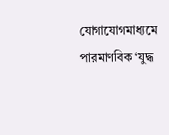যোগাযোগমাধ্যমে পারমাণবিক ‘যুদ্ধ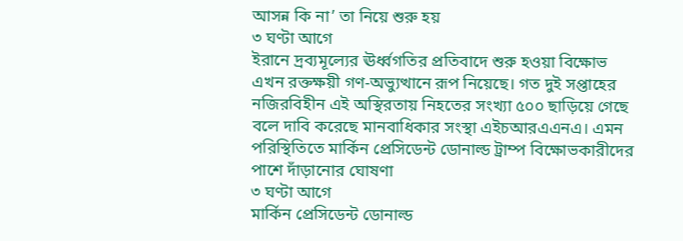আসন্ন কি না’ তা নিয়ে শুরু হয়
৩ ঘণ্টা আগে
ইরানে দ্রব্যমূল্যের ঊর্ধ্বগতির প্রতিবাদে শুরু হওয়া বিক্ষোভ এখন রক্তক্ষয়ী গণ-অভ্যুত্থানে রূপ নিয়েছে। গত দুই সপ্তাহের নজিরবিহীন এই অস্থিরতায় নিহতের সংখ্যা ৫০০ ছাড়িয়ে গেছে বলে দাবি করেছে মানবাধিকার সংস্থা এইচআরএএনএ। এমন পরিস্থিতিতে মার্কিন প্রেসিডেন্ট ডোনাল্ড ট্রাম্প বিক্ষোভকারীদের পাশে দাঁড়ানোর ঘোষণা
৩ ঘণ্টা আগে
মার্কিন প্রেসিডেন্ট ডোনাল্ড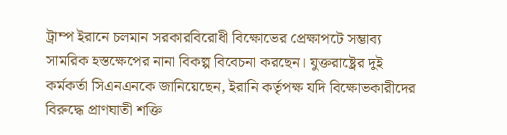ট্রাম্প ইরানে চলমান সরকারবিরোধী বিক্ষোভের প্রেক্ষাপটে সম্ভাব্য সামরিক হস্তক্ষেপের নানা বিকল্প বিবেচনা করছেন। যুক্তরাষ্ট্রের দুই কর্মকর্তা সিএনএনকে জানিয়েছেন, ইরানি কর্তৃপক্ষ যদি বিক্ষোভকারীদের বিরুদ্ধে প্রাণঘাতী শক্তি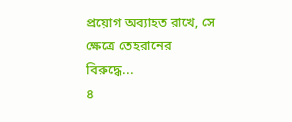প্রয়োগ অব্যাহত রাখে, সে ক্ষেত্রে তেহরানের বিরুদ্ধে...
৪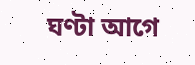ঘণ্টা আগে